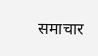समाचार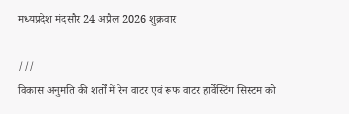मध्यप्रदेश मंदसौर 24 अप्रैल 2026 शुक्रवार

///
विकास अनुमति की शर्तों में रेन वाटर एवं रूफ वाटर हार्वेस्टिंग सिस्टम को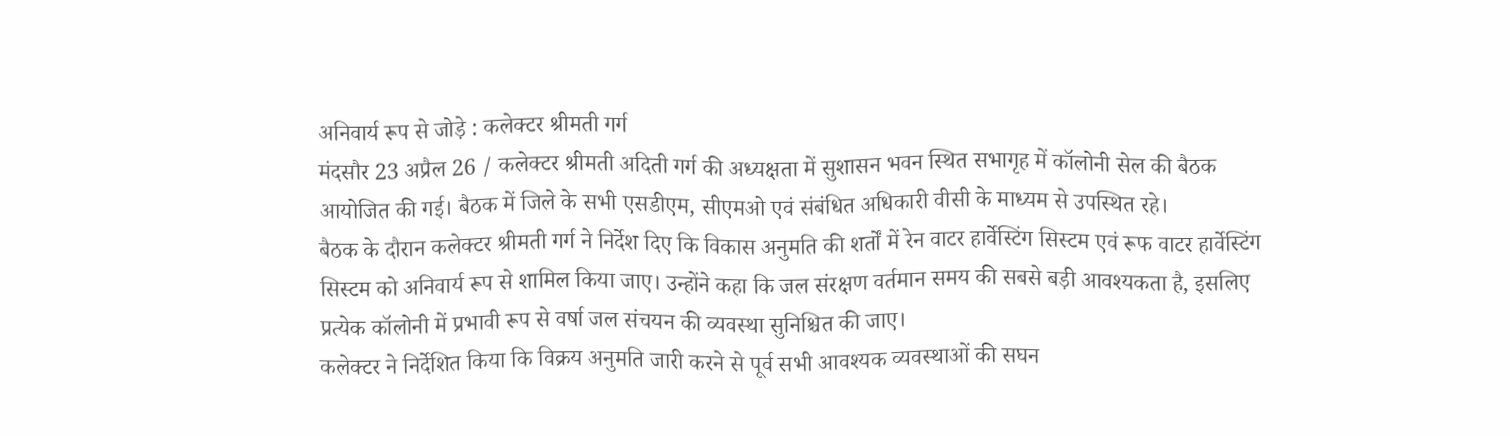अनिवार्य रूप से जोड़े : कलेक्टर श्रीमती गर्ग
मंदसौर 23 अप्रैल 26 / कलेक्टर श्रीमती अदिती गर्ग की अध्यक्षता में सुशासन भवन स्थित सभागृह में कॉलोनी सेल की बैठक आयोजित की गई। बैठक में जिले के सभी एसडीएम, सीएमओ एवं संबंधित अधिकारी वीसी के माध्यम से उपस्थित रहे।
बैठक के दौरान कलेक्टर श्रीमती गर्ग ने निर्देश दिए कि विकास अनुमति की शर्तों में रेन वाटर हार्वेस्टिंग सिस्टम एवं रूफ वाटर हार्वेस्टिंग सिस्टम को अनिवार्य रूप से शामिल किया जाए। उन्होंने कहा कि जल संरक्षण वर्तमान समय की सबसे बड़ी आवश्यकता है, इसलिए प्रत्येक कॉलोनी में प्रभावी रूप से वर्षा जल संचयन की व्यवस्था सुनिश्चित की जाए।
कलेक्टर ने निर्देशित किया कि विक्रय अनुमति जारी करने से पूर्व सभी आवश्यक व्यवस्थाओं की सघन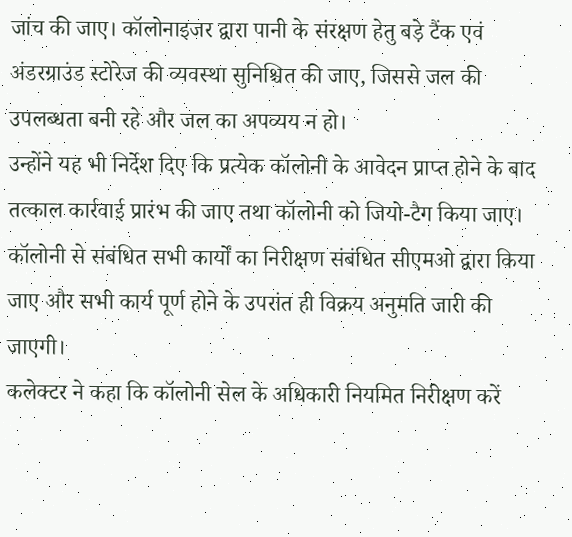जांच की जाए। कॉलोनाइजर द्वारा पानी के संरक्षण हेतु बड़े टैंक एवं अंडरग्राउंड स्टोरेज की व्यवस्था सुनिश्चित की जाए, जिससे जल की उपलब्धता बनी रहे और जल का अपव्यय न हो।
उन्होंने यह भी निर्देश दिए कि प्रत्येक कॉलोनी के आवेदन प्राप्त होने के बाद तत्काल कार्रवाई प्रारंभ की जाए तथा कॉलोनी को जियो-टैग किया जाए। कॉलोनी से संबंधित सभी कार्यों का निरीक्षण संबंधित सीएमओ द्वारा किया जाए और सभी कार्य पूर्ण होने के उपरांत ही विक्रय अनुमति जारी की जाएगी।
कलेक्टर ने कहा कि कॉलोनी सेल के अधिकारी नियमित निरीक्षण करें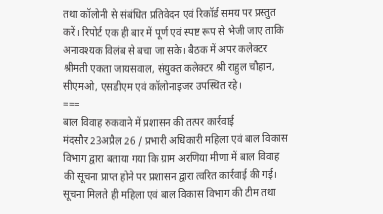तथा कॉलोनी से संबंधित प्रतिवेदन एवं रिकॉर्ड समय पर प्रस्तुत करें। रिपोर्ट एक ही बार में पूर्ण एवं स्पष्ट रूप से भेजी जाए ताकि अनावश्यक विलंब से बचा जा सके। बैठक में अपर कलेक्टर श्रीमती एकता जायसवाल, संयुक्त कलेक्टर श्री राहुल चौहान, सीएमओ, एसडीएम एवं कॉलोनाइजर उपस्थित रहे।
===
बाल विवाह रुकवाने में प्रशासन की तत्पर कार्रवाई
मंदसौर 23अप्रैल 26 / प्रभारी अधिकारी महिला एवं बाल विकास विभाग द्वारा बताया गया कि ग्राम अरणिया मीणा में बाल विवाह की सूचना प्राप्त होने पर प्रशासन द्वारा त्वरित कार्रवाई की गई। सूचना मिलते ही महिला एवं बाल विकास विभाग की टीम तथा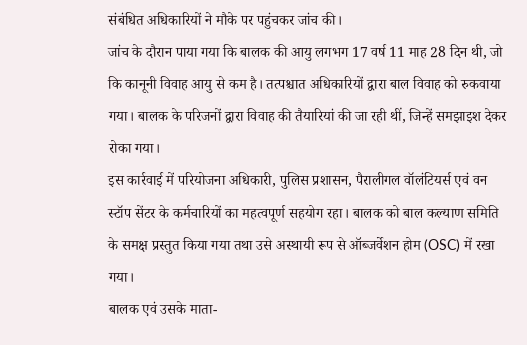संबंधित अधिकारियों ने मौके पर पहुंचकर जांच की।
जांच के दौरान पाया गया कि बालक की आयु लगभग 17 वर्ष 11 माह 28 दिन थी, जो कि कानूनी विवाह आयु से कम है। तत्पश्चात अधिकारियों द्वारा बाल विवाह को रुकवाया गया। बालक के परिजनों द्वारा विवाह की तैयारियां की जा रही थीं, जिन्हें समझाइश देकर रोका गया।
इस कार्रवाई में परियोजना अधिकारी, पुलिस प्रशासन, पैरालीगल वॉलंटियर्स एवं वन स्टॉप सेंटर के कर्मचारियों का महत्वपूर्ण सहयोग रहा। बालक को बाल कल्याण समिति के समक्ष प्रस्तुत किया गया तथा उसे अस्थायी रूप से ऑब्जर्वेशन होम (OSC) में रखा गया।
बालक एवं उसके माता-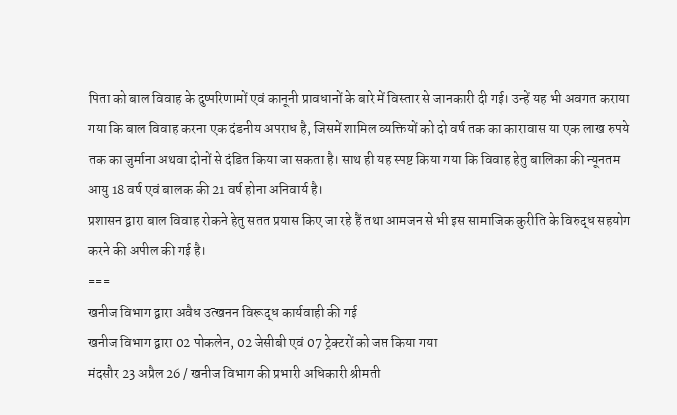पिता को बाल विवाह के दुष्परिणामों एवं कानूनी प्रावधानों के बारे में विस्तार से जानकारी दी गई। उन्हें यह भी अवगत कराया गया कि बाल विवाह करना एक दंडनीय अपराध है, जिसमें शामिल व्यक्तियों को दो वर्ष तक का कारावास या एक लाख रुपये तक का जुर्माना अथवा दोनों से दंडित किया जा सकता है। साथ ही यह स्पष्ट किया गया कि विवाह हेतु बालिका की न्यूनतम आयु 18 वर्ष एवं बालक की 21 वर्ष होना अनिवार्य है।
प्रशासन द्वारा बाल विवाह रोकने हेतु सतत प्रयास किए जा रहे हैं तथा आमजन से भी इस सामाजिक कुरीति के विरुद्ध सहयोग करने की अपील की गई है।
===
खनीज विभाग द्वारा अवैध उत्खनन विरूद्ध कार्यवाही की गई
खनीज विभाग द्वारा 02 पोकलेन, 02 जेसीबी एवं 07 ट्रेक्टरों को जप्त किया गया
मंदसौर 23 अप्रैल 26 / खनीज विभाग की प्रभारी अधिकारी श्रीमती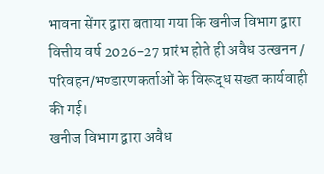भावना सेंगर द्वारा बताया गया कि खनीज विभाग द्वारा वित्तीय वर्ष 2026-27 प्रारंभ होते ही अवैध उत्खनन / परिवहन/भण्डारणकर्ताओं के विरूद्ध सख्त कार्यवाही की गई।
खनीज विभाग द्वारा अवैध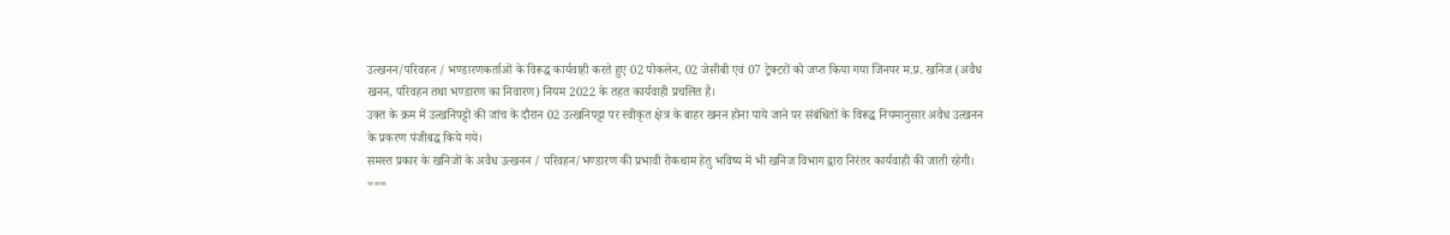उत्खनन/परिवहन / भण्डारणकर्ताओं के विरूद्ध कार्यवाही करते हुए 02 पोकलेन, 02 जेसीबी एवं 07 ट्रेक्टरों को जप्त किया गया जिनपर म.प्र. खनिज (अवैध खनन, परिवहन तथा भण्डारण का निवारण) नियम 2022 के तहत कार्यवाही प्रचलित है।
उक्त के क्रम में उत्खनिपट्टो की जांच के दौरान 02 उत्खनिपट्टा पर स्वीकृत क्षेत्र के बाहर खनन होना पाये जाने पर संबंधितों के विरूद्ध नियमानुसार अवैध उत्खनन के प्रकरण पंजीबद्ध किये गये।
समस्त प्रकार के खनिजों के अवैध उत्खनन / परिवहन/भण्डारण की प्रभावी रोकथाम हेतु भविष्य में भी खनिज विभाग द्वारा निरंतर कार्यवाही की जाती रहेगी।
===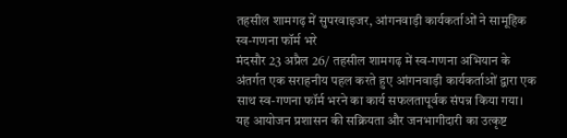तहसील शामगढ़ में सुपरवाइजर, आंगनवाड़ी कार्यकर्ताओं ने सामूहिक स्व-गणना फॉर्म भरे
मंदसौर 23 अप्रैल 26/ तहसील शामगढ़ में स्व-गणना अभियान के अंतर्गत एक सराहनीय पहल करते हुए आंगनवाड़ी कार्यकर्ताओं द्वारा एक साथ स्व-गणना फॉर्म भरने का कार्य सफलतापूर्वक संपन्न किया गया। यह आयोजन प्रशासन की सक्रियता और जनभागीदारी का उत्कृष्ट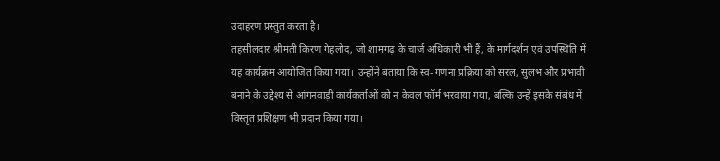उदाहरण प्रस्तुत करता है।
तहसीलदार श्रीमती किरण गेहलोद, जो शामगढ़ के चार्ज अधिकारी भी हैं, के मार्गदर्शन एवं उपस्थिति में यह कार्यक्रम आयोजित किया गया। उन्होंने बताया कि स्व-गणना प्रक्रिया को सरल, सुलभ और प्रभावी बनाने के उद्देश्य से आंगनवाड़ी कार्यकर्ताओं को न केवल फॉर्म भरवाया गया, बल्कि उन्हें इसके संबंध में विस्तृत प्रशिक्षण भी प्रदान किया गया।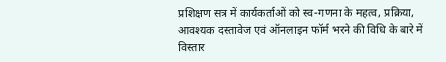प्रशिक्षण सत्र में कार्यकर्ताओं को स्व-गणना के महत्व, प्रक्रिया, आवश्यक दस्तावेज एवं ऑनलाइन फॉर्म भरने की विधि के बारे में विस्तार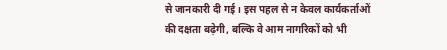से जानकारी दी गई। इस पहल से न केवल कार्यकर्ताओं की दक्षता बढ़ेगी, बल्कि वे आम नागरिकों को भी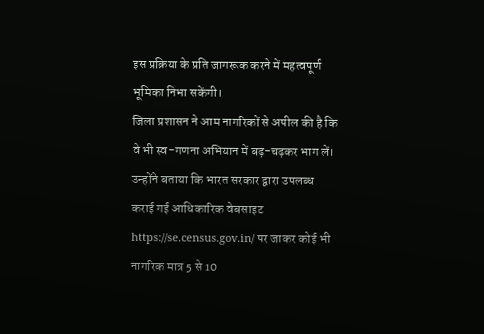इस प्रक्रिया के प्रति जागरूक करने में महत्वपूर्ण भूमिका निभा सकेंगी।
जिला प्रशासन ने आम नागरिकों से अपील की है कि वे भी स्व-गणना अभियान में बढ़-चढ़कर भाग लें। उन्होंने बताया कि भारत सरकार द्वारा उपलब्ध कराई गई आधिकारिक वेबसाइट https://se.census.gov.in/ पर जाकर कोई भी नागरिक मात्र 5 से 10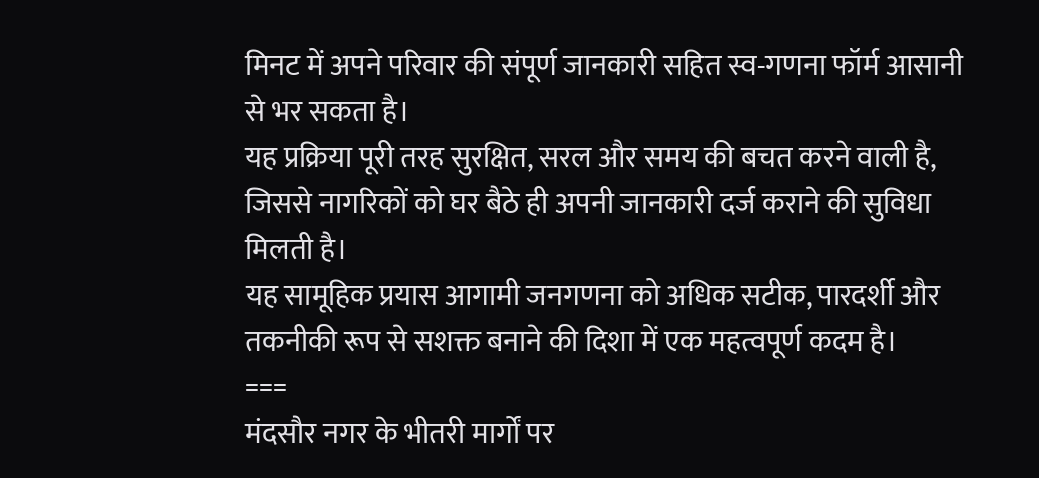मिनट में अपने परिवार की संपूर्ण जानकारी सहित स्व-गणना फॉर्म आसानी से भर सकता है।
यह प्रक्रिया पूरी तरह सुरक्षित, सरल और समय की बचत करने वाली है, जिससे नागरिकों को घर बैठे ही अपनी जानकारी दर्ज कराने की सुविधा मिलती है।
यह सामूहिक प्रयास आगामी जनगणना को अधिक सटीक, पारदर्शी और तकनीकी रूप से सशक्त बनाने की दिशा में एक महत्वपूर्ण कदम है।
===
मंदसौर नगर के भीतरी मार्गों पर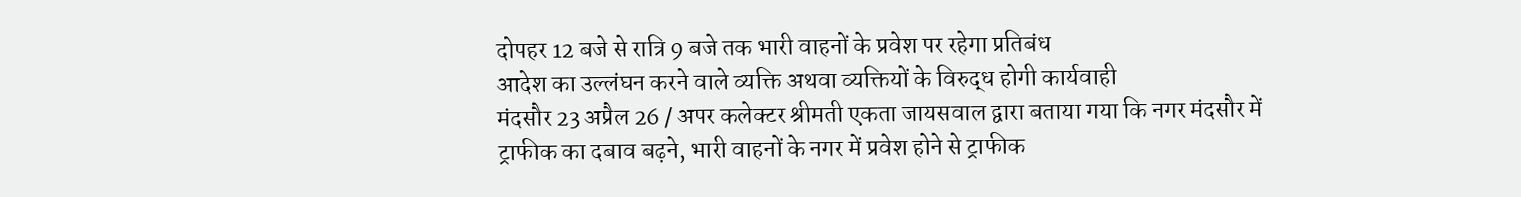दोपहर 12 बजे से रात्रि 9 बजे तक भारी वाहनों के प्रवेश पर रहेगा प्रतिबंध
आदेश का उल्लंघन करने वाले व्यक्ति अथवा व्यक्तियों के विरुद्ध होगी कार्यवाही
मंदसौर 23 अप्रैल 26 / अपर कलेक्टर श्रीमती एकता जायसवाल द्वारा बताया गया कि नगर मंदसौर में ट्राफीक का दबाव बढ़ने, भारी वाहनों के नगर में प्रवेश होने से ट्राफीक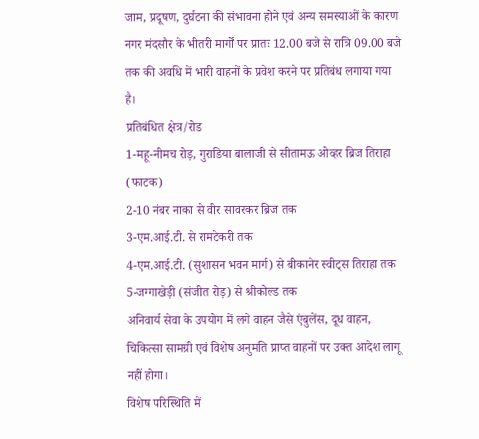जाम, प्रदूषण, दुर्घटना की संभावना होने एवं अन्य समस्याओं के कारण नगर मंदसौर के भीतरी मार्गों पर प्रातः 12.00 बजे से रात्रि 09.00 बजे तक की अवधि में भारी वाहनों के प्रवेश करने पर प्रतिबंध लगाया गया है।
प्रतिबंधित क्षेत्र/रोड
1-महू-नीमच रोड़, गुराडिया बालाजी से सीतामऊ ओव्हर ब्रिज तिराहा (फाटक)
2-10 नंबर नाका से वीर सावरकर ब्रिज तक
3-एम.आई.टी. से रामटेकरी तक
4-एम.आई.टी. (सुशासन भवन मार्ग) से बीकानेर स्वीट्स तिराहा तक
5-जग्गाखेड़ी (संजीत रोड़) से श्रीकोल्ड तक
अनिवार्य सेवा के उपयोग में लगे वाहन जैसे एंबुलेंस, दूध वाहन, चिकित्सा सामग्री एवं विशेष अनुमति प्राप्त वाहनों पर उक्त आदेश लागू नहीं होगा।
विशेष परिस्थिति में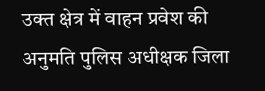उक्त क्षेत्र में वाहन प्रवेश की अनुमति पुलिस अधीक्षक जिला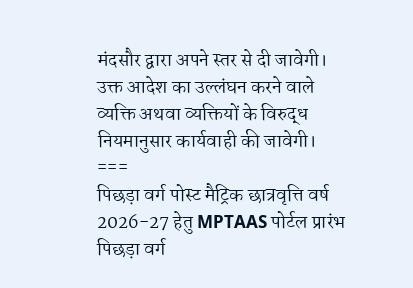मंदसौर द्वारा अपने स्तर से दी जावेगी।
उक्त आदेश का उल्लंघन करने वाले व्यक्ति अथवा व्यक्तियों के विरुद्ध नियमानुसार कार्यवाही की जावेगी।
===
पिछड़ा वर्ग पोस्ट मैट्रिक छात्रवृत्ति वर्ष 2026-27 हेतु MPTAAS पोर्टल प्रारंभ
पिछड़ा वर्ग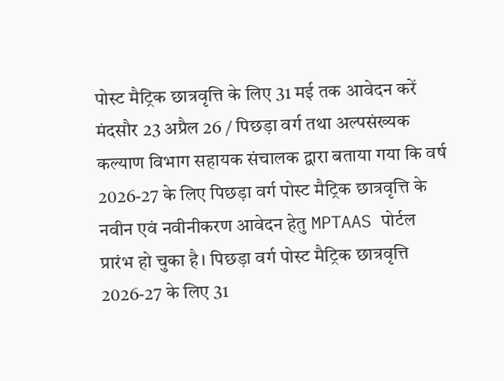पोस्ट मैट्रिक छात्रवृत्ति के लिए 31 मई तक आवेदन करें
मंदसौर 23 अप्रैल 26 / पिछड़ा वर्ग तथा अल्पसंख्यक कल्याण विभाग सहायक संचालक द्वारा बताया गया कि वर्ष 2026-27 के लिए पिछड़ा वर्ग पोस्ट मैट्रिक छात्रवृत्ति के नवीन एवं नवीनीकरण आवेदन हेतु MPTAAS पोर्टल प्रारंभ हो चुका है। पिछड़ा वर्ग पोस्ट मैट्रिक छात्रवृत्ति 2026-27 के लिए 31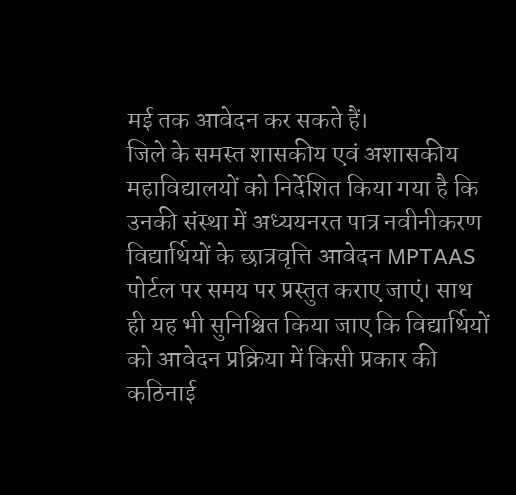मई तक आवेदन कर सकते हैं।
जिले के समस्त शासकीय एवं अशासकीय महाविद्यालयों को निर्देशित किया गया है कि उनकी संस्था में अध्ययनरत पात्र नवीनीकरण विद्यार्थियों के छात्रवृत्ति आवेदन MPTAAS पोर्टल पर समय पर प्रस्तुत कराए जाएं। साथ ही यह भी सुनिश्चित किया जाए कि विद्यार्थियों को आवेदन प्रक्रिया में किसी प्रकार की कठिनाई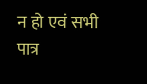न हो एवं सभी पात्र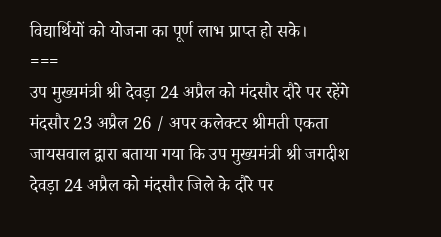विद्यार्थियों को योजना का पूर्ण लाभ प्राप्त हो सके।
===
उप मुख्यमंत्री श्री देवड़ा 24 अप्रैल को मंदसौर दौरे पर रहेंगे
मंदसौर 23 अप्रैल 26 / अपर कलेक्टर श्रीमती एकता जायसवाल द्वारा बताया गया कि उप मुख्यमंत्री श्री जगदीश देवड़ा 24 अप्रैल को मंदसौर जिले के दौरे पर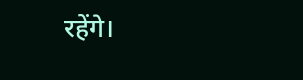रहेंगे।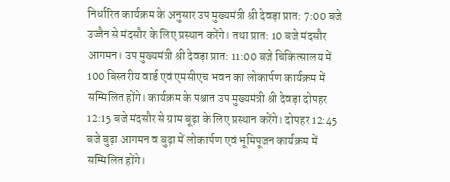निर्धारित कार्यक्रम के अनुसार उप मुख्यमंत्री श्री देवड़ा प्रात: 7:00 बजे उज्जैन से मंदसौर के लिए प्रस्थान करेंगे। तथा प्रात: 10 बजे मंदसौर आगमन। उप मुख्यमंत्री श्री देवड़ा प्रात: 11:00 बजे चिकित्सालय में 100 बिस्तरीय वार्ड एवं एमसीएच भवन का लोकार्पण कार्यक्रम में सम्मिलित होंगे। कार्यक्रम के पश्चात उप मुख्यमंत्री श्री देवड़ा दोपहर 12:15 बजे मंदसौर से ग्राम बूढ़ा के लिए प्रस्थान करेंगे। दोपहर 12:45 बजे बुढ़ा आगमन व बुढ़ा में लोकार्पण एवं भूमिपूजन कार्यक्रम में सम्मिलित होंगे।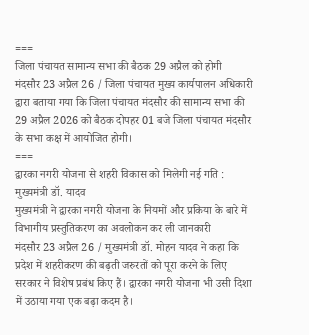===
जिला पंचायत सामान्य सभा की बैठक 29 अप्रैल को होगी
मंदसौर 23 अप्रैल 26 / जिला पंचायत मुख्य कार्यपालन अधिकारी द्वारा बताया गया कि जिला पंचायत मंदसौर की सामान्य सभा की 29 अप्रैल 2026 को बैठक दोपहर 01 बजे जिला पंचायत मंदसौर के सभा कक्ष में आयोजित होगी।
===
द्वारका नगरी योजना से शहरी विकास को मिलेगी नई गति : मुख्यमंत्री डॉ. यादव
मुख्यमंत्री ने द्वारका नगरी योजना के नियमों और प्रकिया के बारे में विभागीय प्रस्तुतिकरण का अवलोकन कर ली जानकारी
मंदसौर 23 अप्रैल 26 / मुख्यमंत्री डॉ. मोहन यादव ने कहा कि प्रदेश में शहरीकरण की बढ़ती जरुरतों को पूरा करने के लिए सरकार ने विशेष प्रबंध किए हैं। द्वारका नगरी योजना भी उसी दिशा में उठाया गया एक बढ़ा कदम है।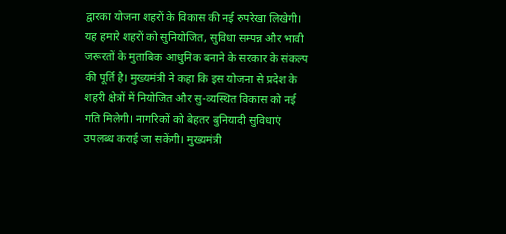द्वारका योजना शहरों के विकास की नई रुपरेखा लिखेगी। यह हमारे शहरों को सुनियोजित, सुविधा सम्पन्न और भावी जरूरतों के मुताबिक आधुनिक बनाने के सरकार के संकल्प की पूर्ति है। मुख्यमंत्री ने कहा कि इस योजना से प्रदेश के शहरी क्षेत्रों में नियोजित और सु-व्यस्थित विकास को नई गति मिलेगी। नागरिकों को बेहतर बुनियादी सुविधाएं उपलब्ध कराई जा सकेंगी। मुख्यमंत्री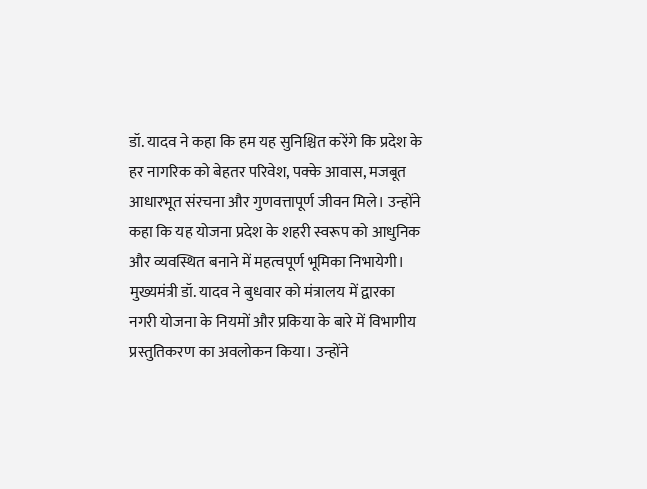डॉ. यादव ने कहा कि हम यह सुनिश्चित करेंगे कि प्रदेश के हर नागरिक को बेहतर परिवेश, पक्के आवास, मजबूत आधारभूत संरचना और गुणवत्तापूर्ण जीवन मिले। उन्होंने कहा कि यह योजना प्रदेश के शहरी स्वरूप को आधुनिक और व्यवस्थित बनाने में महत्वपूर्ण भूमिका निभायेगी।
मुख्यमंत्री डॉ. यादव ने बुधवार को मंत्रालय में द्वारका नगरी योजना के नियमों और प्रकिया के बारे में विभागीय प्रस्तुतिकरण का अवलोकन किया। उन्होंने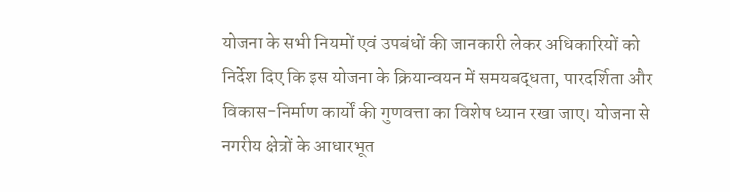योजना के सभी नियमों एवं उपबंधों की जानकारी लेकर अधिकारियों को निर्देश दिए कि इस योजना के क्रियान्वयन में समयबद्धता, पारदर्शिता और विकास-निर्माण कार्यों की गुणवत्ता का विशेष ध्यान रखा जाए। योजना से नगरीय क्षेत्रों के आधारभूत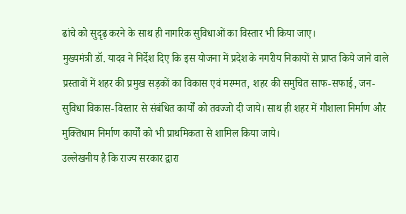ढांचे को सुदृढ़ करने के साथ ही नागरिक सुविधाओं का विस्तार भी किया जाए।
मुख्यमंत्री डॉ. यादव ने निर्देश दिए कि इस योजना में प्रदेश के नगरीय निकायों से प्राप्त किये जाने वाले प्रस्तावों में शहर की प्रमुख सड़कों का विकास एवं मरम्मत, शहर की समुचित साफ-सफाई, जन-सुविधा विकास-विस्तार से संबंधित कार्यों को तवज्जो दी जाये। साथ ही शहर में गौशाला निर्माण और मुक्तिधाम निर्माण कार्यों को भी प्राथमिकता से शामिल किया जाये।
उल्लेखनीय है कि राज्य सरकार द्वारा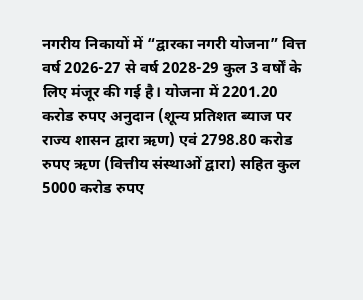नगरीय निकायों में “द्वारका नगरी योजना” वित्त वर्ष 2026-27 से वर्ष 2028-29 कुल 3 वर्षों के लिए मंजूर की गई है। योजना में 2201.20 करोड रुपए अनुदान (शून्य प्रतिशत ब्याज पर राज्य शासन द्वारा ऋण) एवं 2798.80 करोड रुपए ऋण (वित्तीय संस्थाओं द्वारा) सहित कुल 5000 करोड रुपए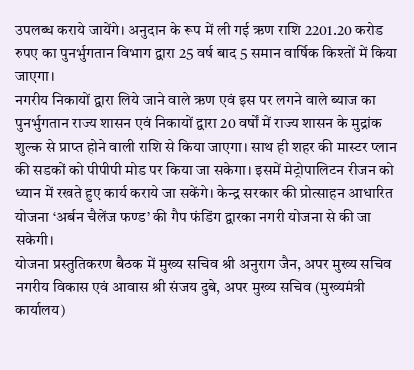उपलब्ध कराये जायेंगे। अनुदान के रूप में ली गई ऋण राशि 2201.20 करोड रुपए का पुनर्भुगतान विभाग द्वारा 25 वर्ष बाद 5 समान वार्षिक किश्तों में किया जाएगा।
नगरीय निकायों द्वारा लिये जाने वाले ऋण एवं इस पर लगने वाले ब्याज का पुनर्भुगतान राज्य शासन एवं निकायों द्वारा 20 वर्षों में राज्य शासन के मुद्रांक शुल्क से प्राप्त होने वाली राशि से किया जाएगा। साथ ही शहर की मास्टर प्लान की सडकों को पीपीपी मोड पर किया जा सकेगा। इसमें मेट्रोपालिटन रीजन को ध्यान में रखते हुए कार्य कराये जा सकेंगे। केन्द्र सरकार की प्रोत्साहन आधारित योजना ‘अर्बन चैलेंज फण्ड’ की गैप फंडिंग द्वारका नगरी योजना से की जा सकेगी।
योजना प्रस्तुतिकरण बैठक में मुख्य सचिव श्री अनुराग जैन, अपर मुख्य सचिव नगरीय विकास एवं आवास श्री संजय दुबे, अपर मुख्य सचिव (मुख्यमंत्री कार्यालय)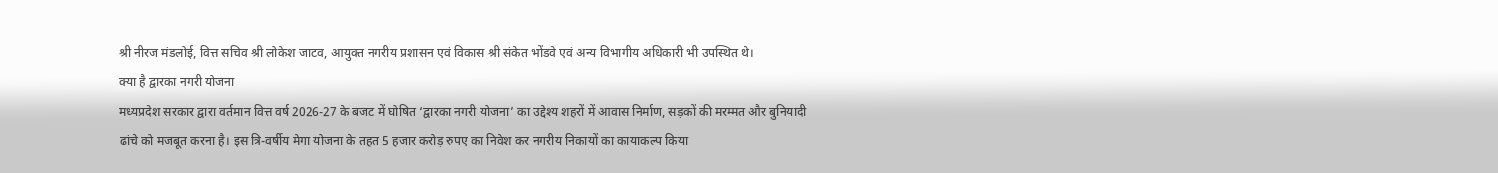श्री नीरज मंडलोई, वित्त सचिव श्री लोकेश जाटव, आयुक्त नगरीय प्रशासन एवं विकास श्री संकेत भोंडवे एवं अन्य विभागीय अधिकारी भी उपस्थित थे।
क्या है द्वारका नगरी योजना
मध्यप्रदेश सरकार द्वारा वर्तमान वित्त वर्ष 2026-27 के बजट में घोषित ‘द्वारका नगरी योजना’ का उद्देश्य शहरों में आवास निर्माण, सड़कों की मरम्मत और बुनियादी ढांचे को मजबूत करना है। इस त्रि-वर्षीय मेगा योजना के तहत 5 हजार करोड़ रुपए का निवेश कर नगरीय निकायों का कायाकल्प किया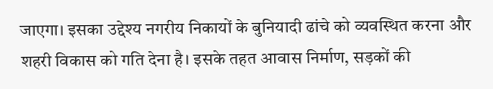जाएगा। इसका उद्देश्य नगरीय निकायों के बुनियादी ढांचे को व्यवस्थित करना और शहरी विकास को गति देना है। इसके तहत आवास निर्माण, सड़कों की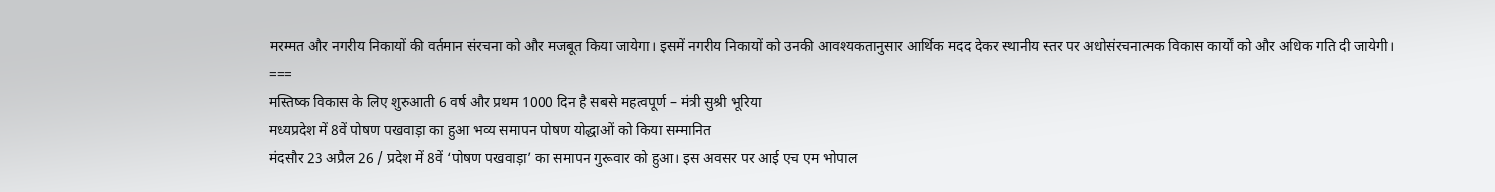मरम्मत और नगरीय निकायों की वर्तमान संरचना को और मजबूत किया जायेगा। इसमें नगरीय निकायों को उनकी आवश्यकतानुसार आर्थिक मदद देकर स्थानीय स्तर पर अधोसंरचनात्मक विकास कार्यों को और अधिक गति दी जायेगी।
===
मस्तिष्क विकास के लिए शुरुआती 6 वर्ष और प्रथम 1000 दिन है सबसे महत्वपूर्ण – मंत्री सुश्री भूरिया
मध्यप्रदेश में 8वें पोषण पखवाड़ा का हुआ भव्य समापन पोषण योद्धाओं को किया सम्मानित
मंदसौर 23 अप्रैल 26 / प्रदेश में 8वें ‘पोषण पखवाड़ा’ का समापन गुरूवार को हुआ। इस अवसर पर आई एच एम भोपाल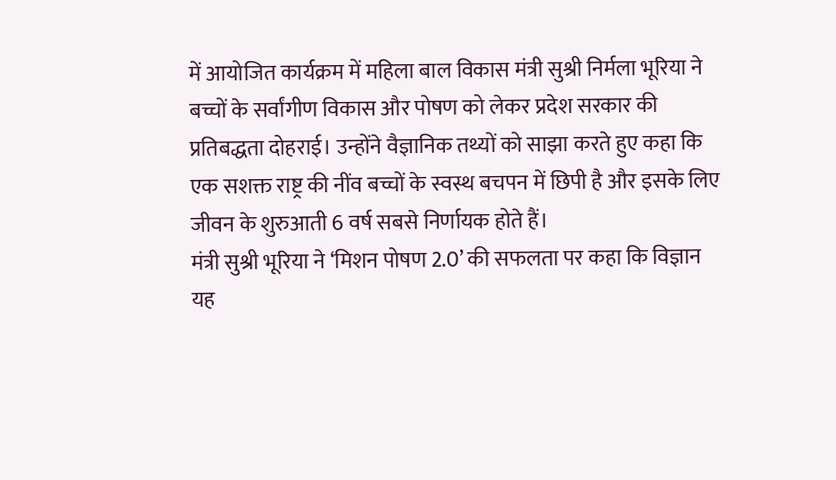में आयोजित कार्यक्रम में महिला बाल विकास मंत्री सुश्री निर्मला भूरिया ने बच्चों के सर्वांगीण विकास और पोषण को लेकर प्रदेश सरकार की प्रतिबद्धता दोहराई। उन्होंने वैज्ञानिक तथ्यों को साझा करते हुए कहा कि एक सशक्त राष्ट्र की नींव बच्चों के स्वस्थ बचपन में छिपी है और इसके लिए जीवन के शुरुआती 6 वर्ष सबसे निर्णायक होते हैं।
मंत्री सुश्री भूरिया ने ‘मिशन पोषण 2.0’ की सफलता पर कहा कि विज्ञान यह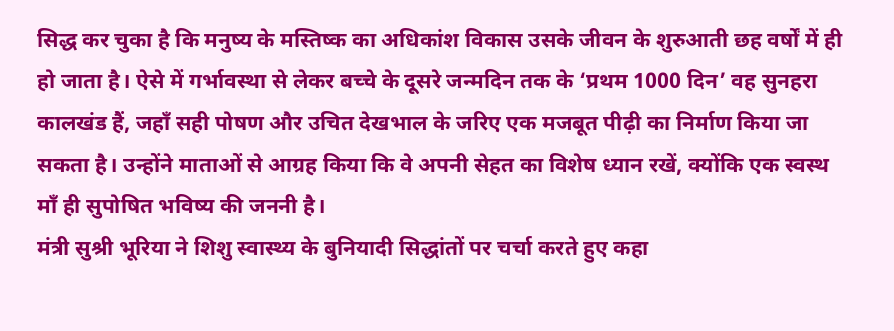सिद्ध कर चुका है कि मनुष्य के मस्तिष्क का अधिकांश विकास उसके जीवन के शुरुआती छह वर्षों में ही हो जाता है। ऐसे में गर्भावस्था से लेकर बच्चे के दूसरे जन्मदिन तक के ‘प्रथम 1000 दिन’ वह सुनहरा कालखंड हैं, जहाँ सही पोषण और उचित देखभाल के जरिए एक मजबूत पीढ़ी का निर्माण किया जा सकता है। उन्होंने माताओं से आग्रह किया कि वे अपनी सेहत का विशेष ध्यान रखें, क्योंकि एक स्वस्थ माँ ही सुपोषित भविष्य की जननी है।
मंत्री सुश्री भूरिया ने शिशु स्वास्थ्य के बुनियादी सिद्धांतों पर चर्चा करते हुए कहा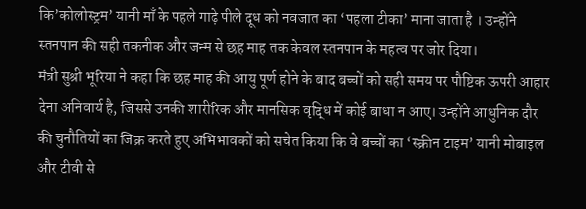कि’कोलोस्ट्रम’ यानी माँ के पहले गाढ़े पीले दूध को नवजात का ‘पहला टीका’ माना जाता है । उन्होंने स्तनपान की सही तकनीक और जन्म से छह माह तक केवल स्तनपान के महत्व पर जोर दिया।
मंत्री सुश्री भूरिया ने कहा कि छह माह की आयु पूर्ण होने के बाद बच्चों को सही समय पर पौष्टिक ऊपरी आहार देना अनिवार्य है, जिससे उनकी शारीरिक और मानसिक वृद्धि में कोई बाधा न आए। उन्होंने आधुनिक दौर की चुनौतियों का जिक्र करते हुए अभिभावकों को सचेत किया कि वे बच्चों का ‘स्क्रीन टाइम’ यानी मोबाइल और टीवी से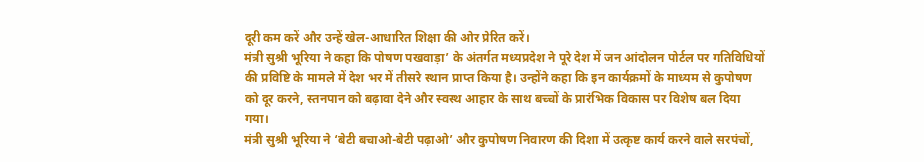दूरी कम करें और उन्हें खेल-आधारित शिक्षा की ओर प्रेरित करें।
मंत्री सुश्री भूरिया ने कहा कि पोषण पखवाड़ा’ के अंतर्गत मध्यप्रदेश ने पूरे देश में जन आंदोलन पोर्टल पर गतिविधियों की प्रविष्टि के मामले में देश भर में तीसरे स्थान प्राप्त किया है। उन्होंने कहा कि इन कार्यक्रमों के माध्यम से कुपोषण को दूर करने, स्तनपान को बढ़ावा देने और स्वस्थ आहार के साथ बच्चों के प्रारंभिक विकास पर विशेष बल दिया गया।
मंत्री सुश्री भूरिया ने ‘बेटी बचाओ-बेटी पढ़ाओ’ और कुपोषण निवारण की दिशा में उत्कृष्ट कार्य करने वाले सरपंचों,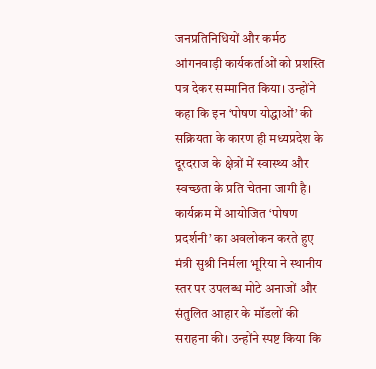जनप्रतिनिधियों और कर्मठ आंगनवाड़ी कार्यकर्ताओं को प्रशस्ति पत्र देकर सम्मानित किया। उन्होंने कहा कि इन ‘पोषण योद्धाओं’ की सक्रियता के कारण ही मध्यप्रदेश के दूरदराज के क्षेत्रों में स्वास्थ्य और स्वच्छता के प्रति चेतना जागी है।
कार्यक्रम में आयोजित ‘पोषण प्रदर्शनी’ का अवलोकन करते हुए मंत्री सुश्री निर्मला भूरिया ने स्थानीय स्तर पर उपलब्ध मोटे अनाजों और संतुलित आहार के मॉडलों की सराहना की। उन्होंने स्पष्ट किया कि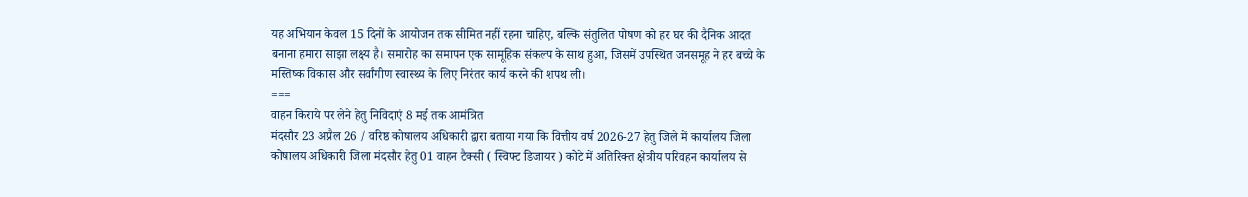यह अभियान केवल 15 दिनों के आयोजन तक सीमित नहीं रहना चाहिए, बल्कि संतुलित पोषण को हर घर की दैनिक आदत बनाना हमारा साझा लक्ष्य है। समारोह का समापन एक सामूहिक संकल्प के साथ हुआ, जिसमें उपस्थित जनसमूह ने हर बच्चे के मस्तिष्क विकास और सर्वांगीण स्वास्थ्य के लिए निरंतर कार्य करने की शपथ ली।
===
वाहन किराये पर लेने हेतु निविदाएं 8 मई तक आमंत्रित
मंदसौर 23 अप्रैल 26 / वरिष्ठ कोषालय अधिकारी द्वारा बताया गया कि वित्तीय वर्ष 2026-27 हेतु जिले में कार्यालय जिला कोषालय अधिकारी जिला मंदसौर हेतु 01 वाहन टैक्सी ( स्विफ्ट डिजायर ) कोटे में अतिरिक्त क्षेत्रीय परिवहन कार्यालय से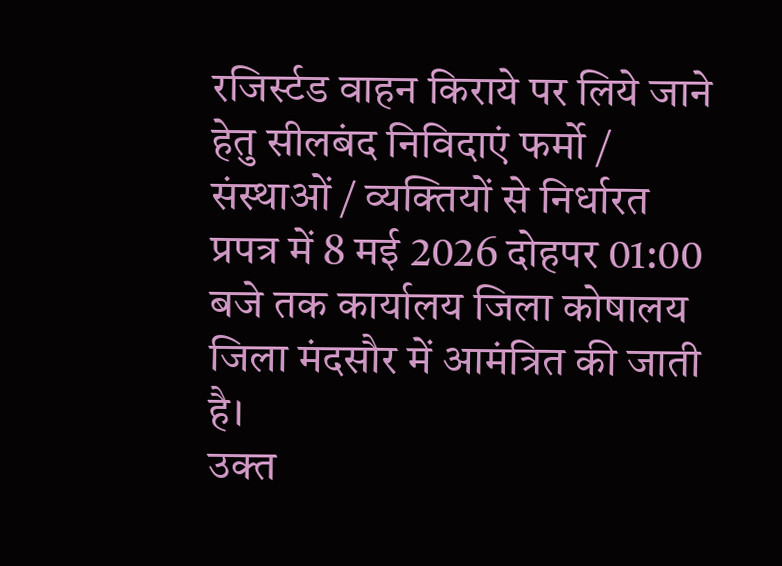रजिर्स्टड वाहन किराये पर लिये जाने हेतु सीलबंद निविदाएं फर्मो / संस्थाओं / व्यक्तियों से निर्धारत प्रपत्र में 8 मई 2026 दोहपर 01:00 बजे तक कार्यालय जिला कोषालय जिला मंदसौर में आमंत्रित की जाती है।
उक्त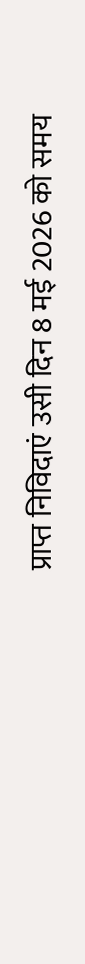प्राप्त निविदाएं उसी दिन 8 मई 2026 को समय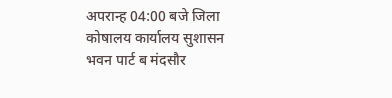अपरान्ह 04:00 बजे जिला कोषालय कार्यालय सुशासन भवन पार्ट ब मंदसौर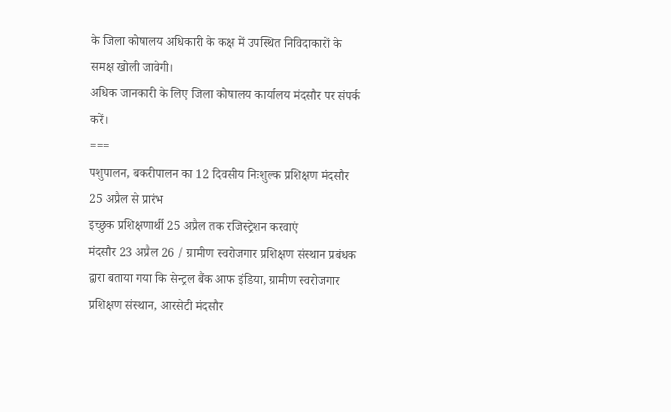के जिला कोषालय अधिकारी के कक्ष में उपस्थित निविदाकारों के समक्ष खोली जावेगी।
अधिक जानकारी के लिए जिला कोषालय कार्यालय मंदसौर पर संपर्क करें।
===
पशुपालन, बकरीपालन का 12 दिवसीय निःशुल्क प्रशिक्षण मंदसौर 25 अप्रैल से प्रारंभ
इच्छुक प्रशिक्षणार्थी 25 अप्रैल तक रजिस्ट्रेशन करवाएं
मंदसौर 23 अप्रैल 26 / ग्रामीण स्वरोजगार प्रशिक्षण संस्थान प्रबंधक द्वारा बताया गया कि सेन्ट्रल बैंक आफ इंडिया, ग्रामीण स्वरोजगार प्रशिक्षण संस्थान, आरसेटी मंदसौर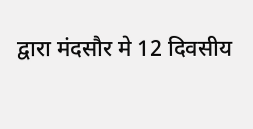द्वारा मंदसौर मे 12 दिवसीय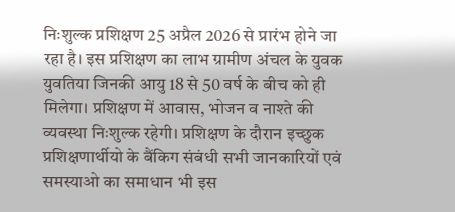निःशुल्क प्रशिक्षण 25 अप्रैल 2026 से प्रारंभ होने जा रहा है। इस प्रशिक्षण का लाभ ग्रामीण अंचल के युवक युवतिया जिनकी आयु 18 से 50 वर्ष के बीच को ही मिलेगा। प्रशिक्षण में आवास, भोजन व नाश्ते की व्यवस्था निःशुल्क रहेगी। प्रशिक्षण के दौरान इच्छुक प्रशिक्षणार्थीयो के बैंकिग संबंधी सभी जानकारियों एवं समस्याओ का समाधान भी इस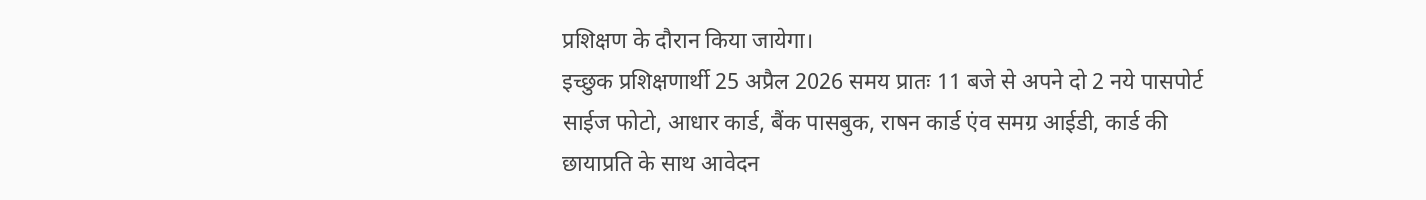प्रशिक्षण के दौरान किया जायेगा।
इच्छुक प्रशिक्षणार्थी 25 अप्रैल 2026 समय प्रातः 11 बजे से अपने दो 2 नये पासपोर्ट साईज फोटो, आधार कार्ड, बैंक पासबुक, राषन कार्ड एंव समग्र आईडी, कार्ड की छायाप्रति के साथ आवेदन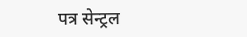पत्र सेन्ट्रल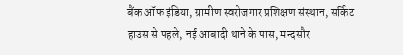बैंक ऑफ इंडिया, ग्रामीण स्वरोजगार प्रशिक्षण संस्थान, सर्किट हाउस से पहले, नई आबादी थाने के पास, मन्दसौर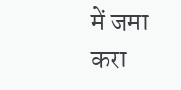में जमा करा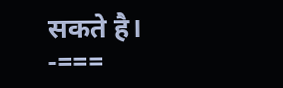सकते है।
-===